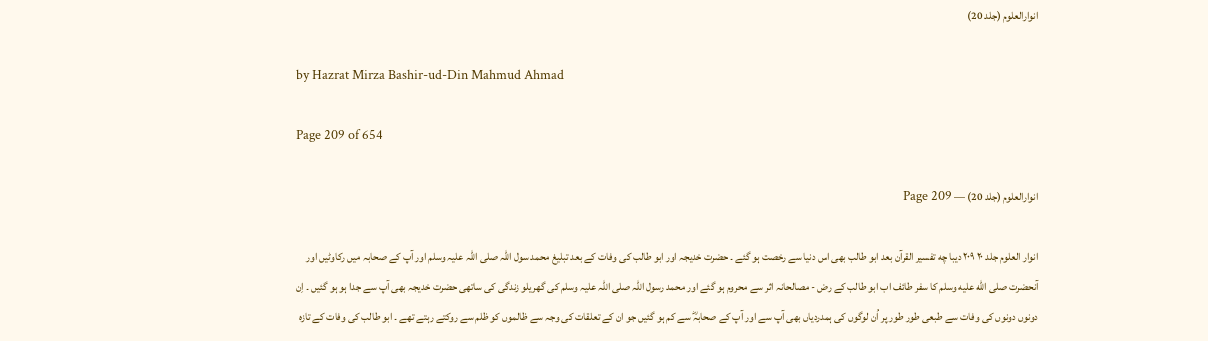انوارالعلوم (جلد 20)

by Hazrat Mirza Bashir-ud-Din Mahmud Ahmad

Page 209 of 654

انوارالعلوم (جلد 20) — Page 209

انوار العلوم جلد ۲۰ ۲۰۹ دیبا چه تفسیر القرآن بعد ابو طالب بھی اس دنیا سے رخصت ہو گئے ۔ حضرت خدیجہ اور ابو طالب کی وفات کے بعد تبلیغ محمد سول اللہ صلی اللہ علیہ وسلم اور آپ کے صحابہ میں رکاوٹیں اور آنحضرت صلى الله عليه وسلم کا سفر طائف اب ابو طالب کے رض - مصالحانہ اثر سے محروم ہو گئے اور محمد رسول اللہ صلی اللہ علیہ وسلم کی گھریلو زندگی کی ساتھی حضرت خدیجہ بھی آپ سے جدا ہو ہو گئیں ۔ اِن دونوں دونوں کی وفات سے طبعی طور طور پر اُن لوگوں کی ہمدردیاں بھی آپ سے اور آپ کے صحابہؓ سے کم ہو گئیں جو ان کے تعلقات کی وجہ سے ظالموں کو ظلم سے روکتے رہتے تھے ۔ ابو طالب کی وفات کے تازہ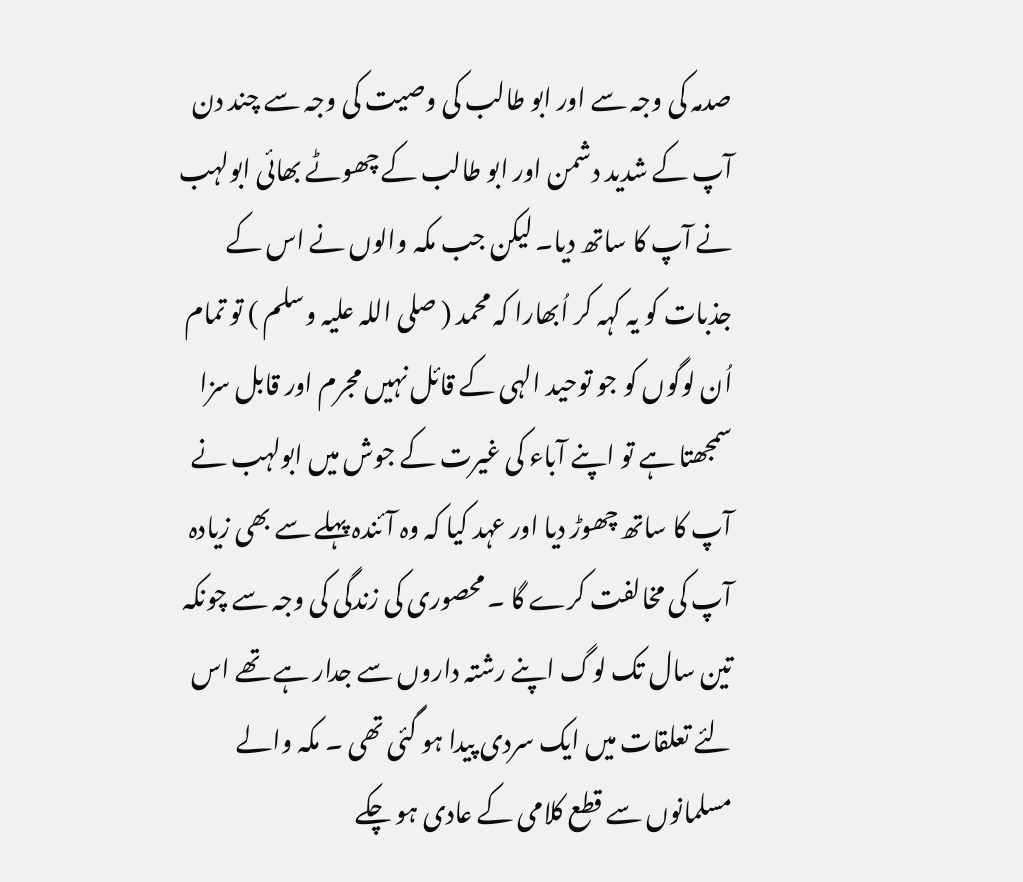صدمہ کی وجہ سے اور ابو طالب کی وصیت کی وجہ سے چند دن آپ کے شدید دشمن اور ابو طالب کے چھوٹے بھائی ابولہب نے آپ کا ساتھ دیا۔ لیکن جب مکہ والوں نے اس کے جذبات کو یہ کہہ کر اُبھارا کہ محمد ( صلی اللہ علیہ وسلم ) تو تمام اُن لوگوں کو جو توحید الہی کے قائل نہیں مجرم اور قابل سزا سمجھتا ہے تو اپنے آباء کی غیرت کے جوش میں ابولہب نے آپ کا ساتھ چھوڑ دیا اور عہد کیا کہ وہ آئندہ پہلے سے بھی زیادہ آپ کی مخالفت کرے گا ۔ محصوری کی زندگی کی وجہ سے چونکہ تین سال تک لوگ اپنے رشتہ داروں سے جدار ہے تھے اس لئے تعلقات میں ایک سردی پیدا ہو گئی تھی ۔ مکہ والے مسلمانوں سے قطع کلامی کے عادی ہو چکے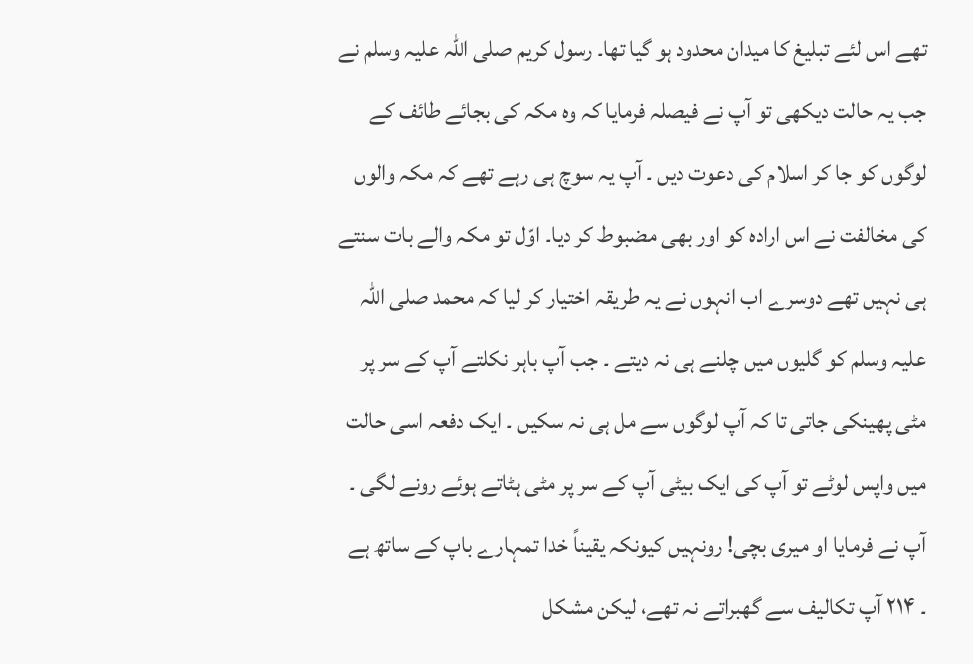تھے اس لئے تبلیغ کا میدان محدود ہو گیا تھا۔ رسول کریم صلی اللہ علیہ وسلم نے جب یہ حالت دیکھی تو آپ نے فیصلہ فرمایا کہ وہ مکہ کی بجائے طائف کے لوگوں کو جا کر اسلام کی دعوت دیں ۔ آپ یہ سوچ ہی رہے تھے کہ مکہ والوں کی مخالفت نے اس ارادہ کو اور بھی مضبوط کر دیا۔ اوّل تو مکہ والے بات سنتے ہی نہیں تھے دوسرے اب انہوں نے یہ طریقہ اختیار کر لیا کہ محمد صلی اللہ علیہ وسلم کو گلیوں میں چلنے ہی نہ دیتے ۔ جب آپ باہر نکلتے آپ کے سر پر مٹی پھینکی جاتی تا کہ آپ لوگوں سے مل ہی نہ سکیں ۔ ایک دفعہ اسی حالت میں واپس لوٹے تو آپ کی ایک بیٹی آپ کے سر پر مٹی ہٹاتے ہوئے رونے لگی ۔ آپ نے فرمایا او میری بچی! رونہیں کیونکہ یقیناً خدا تمہارے باپ کے ساتھ ہے ۔ ۲۱۴ آپ تکالیف سے گھبراتے نہ تھے، لیکن مشکل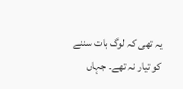یہ تھی کہ لوگ بات سننے کو تیار نہ تھے۔ جہاں